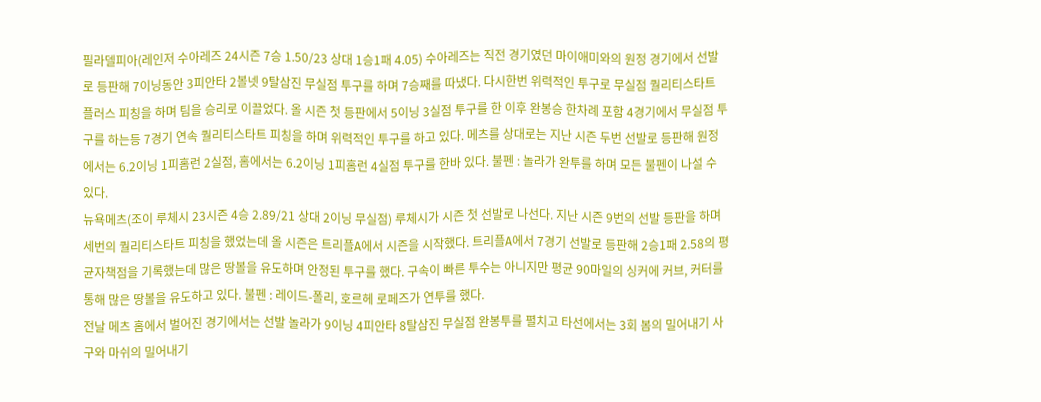필라델피아(레인저 수아레즈 24시즌 7승 1.50/23 상대 1승1패 4.05) 수아레즈는 직전 경기였던 마이애미와의 원정 경기에서 선발로 등판해 7이닝동안 3피안타 2볼넷 9탈삼진 무실점 투구를 하며 7승째를 따냈다. 다시한번 위력적인 투구로 무실점 퀄리티스타트 플러스 피칭을 하며 팀을 승리로 이끌었다. 올 시즌 첫 등판에서 5이닝 3실점 투구를 한 이후 완봉승 한차례 포함 4경기에서 무실점 투구를 하는등 7경기 연속 퀄리티스타트 피칭을 하며 위력적인 투구를 하고 있다. 메츠를 상대로는 지난 시즌 두번 선발로 등판해 원정에서는 6.2이닝 1피홈런 2실점, 홈에서는 6.2이닝 1피홈런 4실점 투구를 한바 있다. 불펜 : 놀라가 완투를 하며 모든 불펜이 나설 수 있다.
뉴욕메츠(조이 루체시 23시즌 4승 2.89/21 상대 2이닝 무실점) 루체시가 시즌 첫 선발로 나선다. 지난 시즌 9번의 선발 등판을 하며 세번의 퀄리티스타트 피칭을 했었는데 올 시즌은 트리플A에서 시즌을 시작했다. 트리플A에서 7경기 선발로 등판해 2승1패 2.58의 평균자책점을 기록했는데 많은 땅볼을 유도하며 안정된 투구를 했다. 구속이 빠른 투수는 아니지만 평균 90마일의 싱커에 커브, 커터를 통해 많은 땅볼을 유도하고 있다. 불펜 : 레이드-폴리, 호르헤 로페즈가 연투를 했다.
전날 메츠 홈에서 벌어진 경기에서는 선발 놀라가 9이닝 4피안타 8탈삼진 무실점 완봉투를 펼치고 타선에서는 3회 봄의 밀어내기 사구와 마쉬의 밀어내기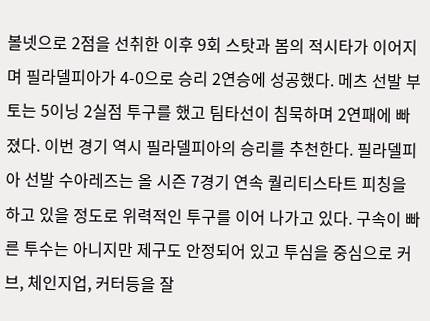볼넷으로 2점을 선취한 이후 9회 스탓과 봄의 적시타가 이어지며 필라델피아가 4-0으로 승리 2연승에 성공했다. 메츠 선발 부토는 5이닝 2실점 투구를 했고 팀타선이 침묵하며 2연패에 빠졌다. 이번 경기 역시 필라델피아의 승리를 추천한다. 필라델피아 선발 수아레즈는 올 시즌 7경기 연속 퀄리티스타트 피칭을 하고 있을 정도로 위력적인 투구를 이어 나가고 있다. 구속이 빠른 투수는 아니지만 제구도 안정되어 있고 투심을 중심으로 커브, 체인지업, 커터등을 잘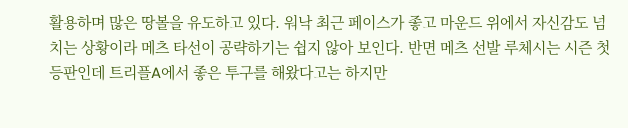활용하며 많은 땅볼을 유도하고 있다. 워낙 최근 페이스가 좋고 마운드 위에서 자신감도 넘치는 상황이라 메츠 타선이 공략하기는 쉽지 않아 보인다. 반면 메츠 선발 루체시는 시즌 첫 등판인데 트리플A에서 좋은 투구를 해왔다고는 하지만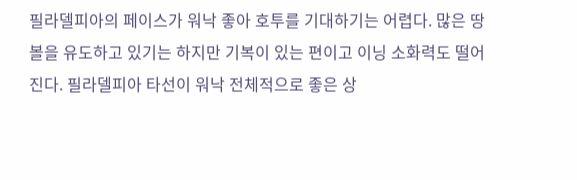필라델피아의 페이스가 워낙 좋아 호투를 기대하기는 어렵다. 많은 땅볼을 유도하고 있기는 하지만 기복이 있는 편이고 이닝 소화력도 떨어진다. 필라델피아 타선이 워낙 전체적으로 좋은 상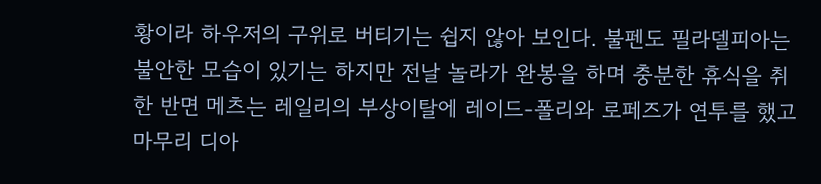황이라 하우저의 구위로 버티기는 쉽지 않아 보인다. 불펜도 필라델피아는 불안한 모습이 있기는 하지만 전날 놀라가 완봉을 하며 충분한 휴식을 취한 반면 메츠는 레일리의 부상이탈에 레이드-폴리와 로페즈가 연투를 했고 마무리 디아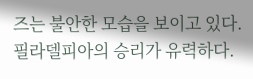즈는 불안한 모습을 보이고 있다. 필라델피아의 승리가 유력하다.